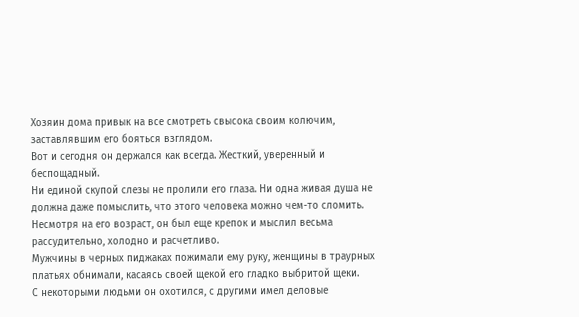Хозяин дома привык на все смотреть свысока своим колючим, заставлявшим его бояться взглядом.
Вот и сегодня он держался как всегда. Жесткий, уверенный и беспощадный.
Ни единой скупой слезы не пролили его глаза. Ни одна живая душа не должна даже помыслить, что этого человека можно чем-то сломить.
Несмотря на его возраст, он был еще крепок и мыслил весьма рассудительно, холодно и расчетливо.
Мужчины в черных пиджаках пожимали ему руку, женщины в траурных платьях обнимали, касаясь своей щекой его гладко выбритой щеки.
С некоторыми людьми он охотился, с другими имел деловые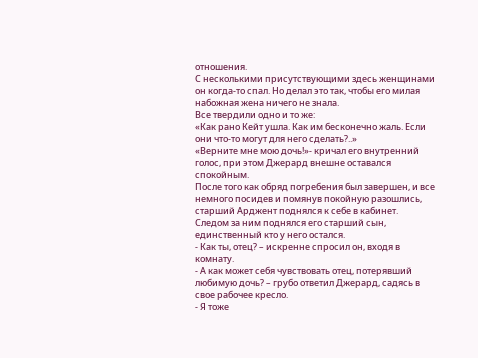отношения.
С несколькими присутствующими здесь женщинами он когда-то спал. Но делал это так, чтобы его милая набожная жена ничего не знала.
Все твердили одно и то же:
«Как рано Кейт ушла. Как им бесконечно жаль. Если они что-то могут для него сделать?..»
«Верните мне мою дочь!»- кричал его внутренний голос, при этом Джерард внешне оставался спокойным.
После того как обряд погребения был завершен, и все немного посидев и помянув покойную разошлись, старший Арджент поднялся к себе в кабинет.
Следом за ним поднялся его старший сын, единственный кто у него остался.
- Как ты, отец? – искренне спросил он, входя в комнату.
- А как может себя чувствовать отец, потерявший любимую дочь? – грубо ответил Джерард, садясь в свое рабочее кресло.
- Я тоже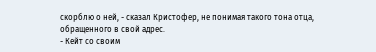скорблю о ней, - сказал Кристофер, не понимая такого тона отца, обращенного в свой адрес.
- Кейт со своим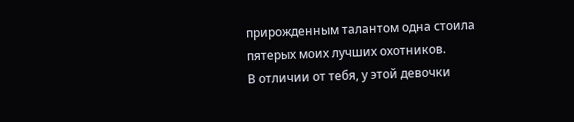прирожденным талантом одна стоила пятерых моих лучших охотников.
В отличии от тебя, у этой девочки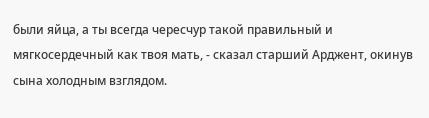были яйца, а ты всегда чересчур такой правильный и мягкосердечный как твоя мать, - сказал старший Арджент, окинув сына холодным взглядом.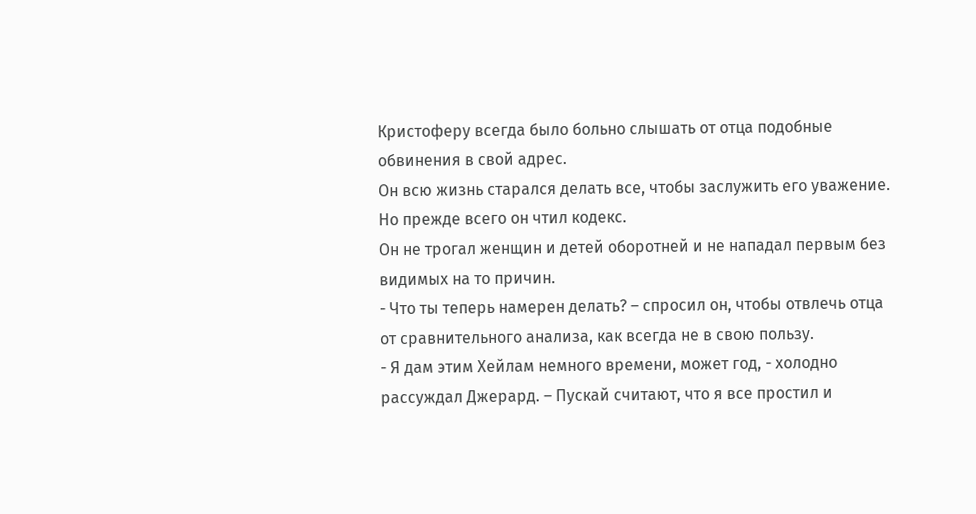Кристоферу всегда было больно слышать от отца подобные обвинения в свой адрес.
Он всю жизнь старался делать все, чтобы заслужить его уважение. Но прежде всего он чтил кодекс.
Он не трогал женщин и детей оборотней и не нападал первым без видимых на то причин.
- Что ты теперь намерен делать? – спросил он, чтобы отвлечь отца от сравнительного анализа, как всегда не в свою пользу.
- Я дам этим Хейлам немного времени, может год, - холодно рассуждал Джерард. – Пускай считают, что я все простил и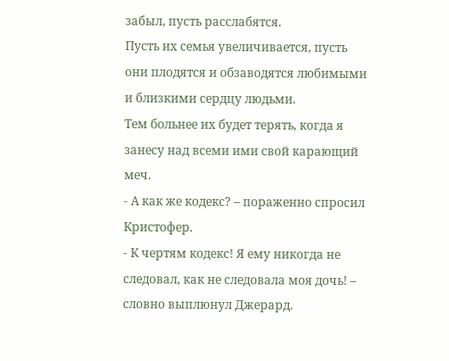забыл, пусть расслабятся.
Пусть их семья увеличивается, пусть они плодятся и обзаводятся любимыми и близкими сердцу людьми.
Тем больнее их будет терять, когда я занесу над всеми ими свой карающий меч.
- А как же кодекс? – пораженно спросил Кристофер.
- К чертям кодекс! Я ему никогда не следовал, как не следовала моя дочь! – словно выплюнул Джерард.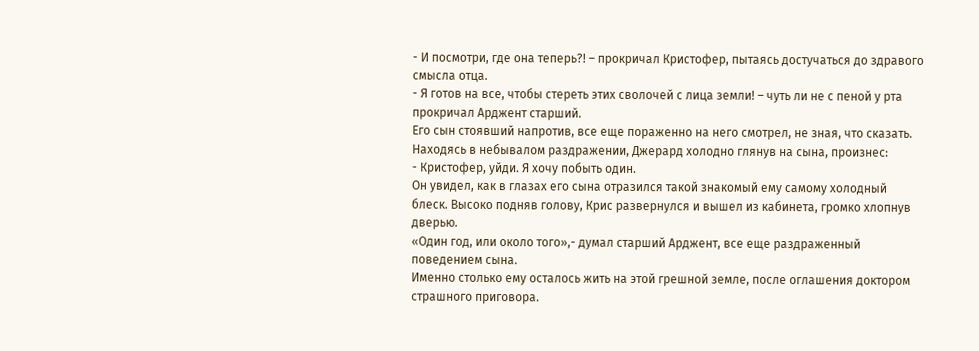- И посмотри, где она теперь?! – прокричал Кристофер, пытаясь достучаться до здравого смысла отца.
- Я готов на все, чтобы стереть этих сволочей с лица земли! – чуть ли не с пеной у рта прокричал Арджент старший.
Его сын стоявший напротив, все еще пораженно на него смотрел, не зная, что сказать.
Находясь в небывалом раздражении, Джерард холодно глянув на сына, произнес:
- Кристофер, уйди. Я хочу побыть один.
Он увидел, как в глазах его сына отразился такой знакомый ему самому холодный блеск. Высоко подняв голову, Крис развернулся и вышел из кабинета, громко хлопнув дверью.
«Один год, или около того»,- думал старший Арджент, все еще раздраженный поведением сына.
Именно столько ему осталось жить на этой грешной земле, после оглашения доктором страшного приговора.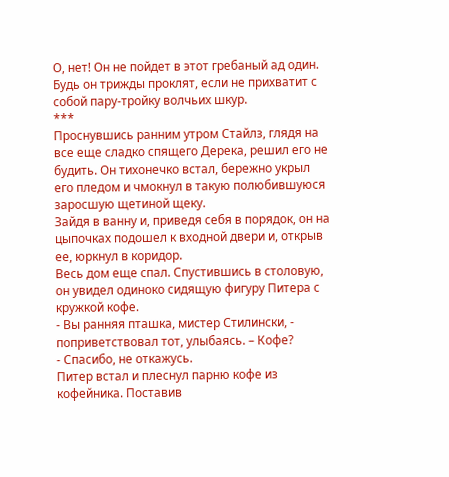О, нет! Он не пойдет в этот гребаный ад один. Будь он трижды проклят, если не прихватит с собой пару-тройку волчьих шкур.
***
Проснувшись ранним утром Стайлз, глядя на все еще сладко спящего Дерека, решил его не будить. Он тихонечко встал, бережно укрыл его пледом и чмокнул в такую полюбившуюся заросшую щетиной щеку.
Зайдя в ванну и, приведя себя в порядок, он на цыпочках подошел к входной двери и, открыв ее, юркнул в коридор.
Весь дом еще спал. Спустившись в столовую, он увидел одиноко сидящую фигуру Питера с кружкой кофе.
- Вы ранняя пташка, мистер Стилински, - поприветствовал тот, улыбаясь. – Кофе?
- Спасибо, не откажусь.
Питер встал и плеснул парню кофе из кофейника. Поставив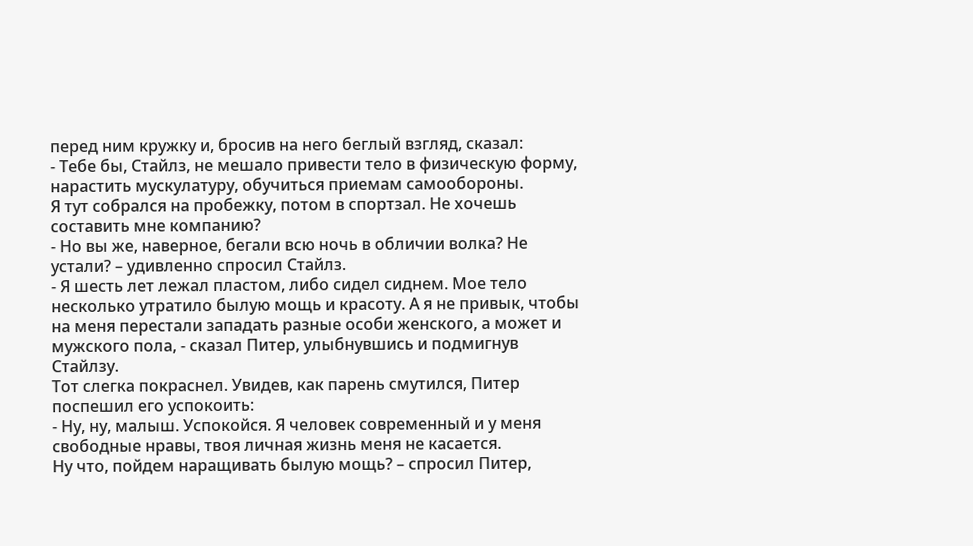перед ним кружку и, бросив на него беглый взгляд, сказал:
- Тебе бы, Стайлз, не мешало привести тело в физическую форму, нарастить мускулатуру, обучиться приемам самообороны.
Я тут собрался на пробежку, потом в спортзал. Не хочешь составить мне компанию?
- Но вы же, наверное, бегали всю ночь в обличии волка? Не устали? – удивленно спросил Стайлз.
- Я шесть лет лежал пластом, либо сидел сиднем. Мое тело несколько утратило былую мощь и красоту. А я не привык, чтобы на меня перестали западать разные особи женского, а может и мужского пола, - сказал Питер, улыбнувшись и подмигнув Стайлзу.
Тот слегка покраснел. Увидев, как парень смутился, Питер поспешил его успокоить:
- Ну, ну, малыш. Успокойся. Я человек современный и у меня свободные нравы, твоя личная жизнь меня не касается.
Ну что, пойдем наращивать былую мощь? – спросил Питер,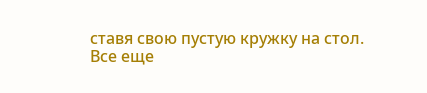ставя свою пустую кружку на стол.
Все еще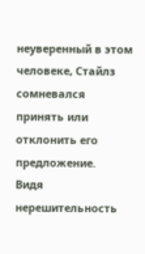неуверенный в этом человеке, Стайлз сомневался принять или отклонить его предложение.
Видя нерешительность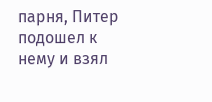парня, Питер подошел к нему и взял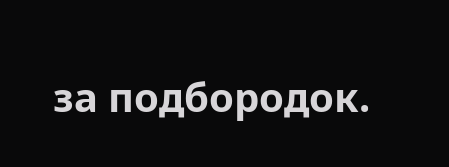за подбородок.